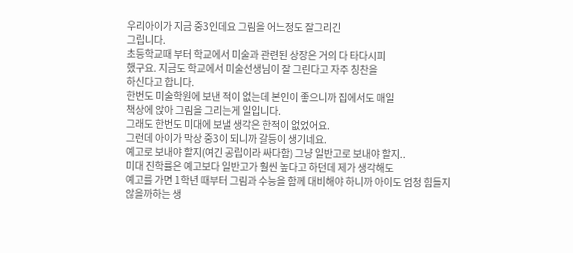우리아이가 지금 중3인데요 그림을 어느정도 잘그리긴
그립니다.
초등학교때 부터 학교에서 미술과 관련된 상장은 거의 다 타다시피
했구요. 지금도 학교에서 미술선생님이 잘 그린다고 자주 칭찬을
하신다고 합니다.
한번도 미술학원에 보낸 적이 없는데 본인이 좋으니까 집에서도 매일
책상에 앉아 그림을 그리는게 일입니다.
그래도 한번도 미대에 보낼 생각은 한적이 없었어요.
그런데 아이가 막상 중3이 되니까 갈등이 생기네요.
예고로 보내야 할지(여긴 공립이라 싸다함) 그냥 일반고로 보내야 할지..
미대 진학률은 예고보다 일반고가 훨씬 높다고 하던데 제가 생각해도
예고를 가면 1학년 때부터 그림과 수능을 함께 대비해야 하니까 아이도 엄청 힘들지
않을까하는 생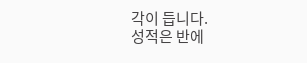각이 듭니다.
성적은 반에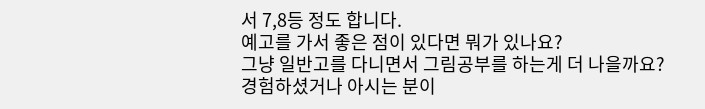서 7,8등 정도 합니다.
예고를 가서 좋은 점이 있다면 뭐가 있나요?
그냥 일반고를 다니면서 그림공부를 하는게 더 나을까요?
경험하셨거나 아시는 분이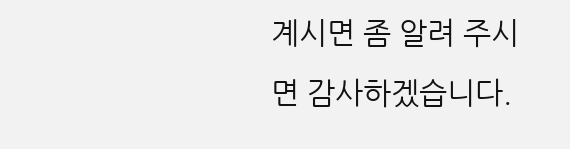계시면 좀 알려 주시면 감사하겠습니다.